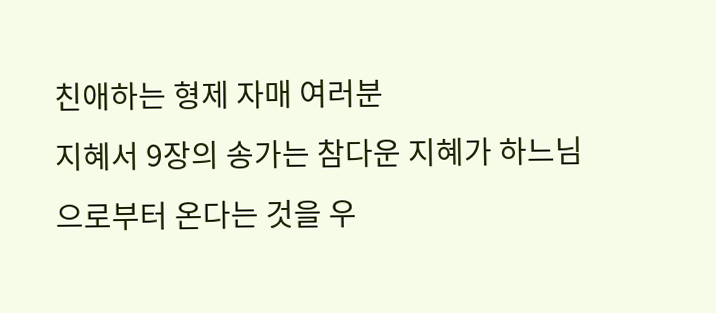친애하는 형제 자매 여러분
지혜서 9장의 송가는 참다운 지혜가 하느님으로부터 온다는 것을 우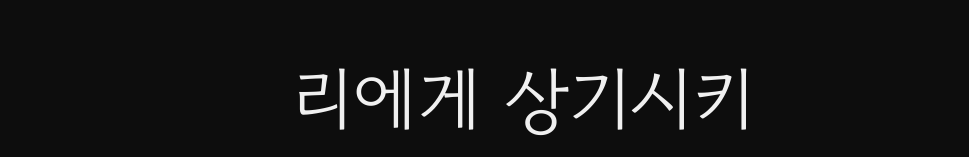리에게 상기시키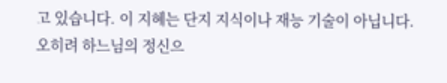고 있습니다. 이 지혜는 단지 지식이나 재능 기술이 아닙니다. 오히려 하느님의 정신으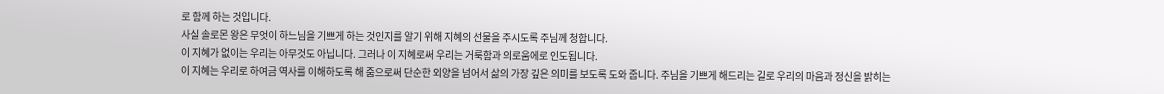로 함께 하는 것입니다.
사실 솔로몬 왕은 무엇이 하느님을 기쁘게 하는 것인지를 알기 위해 지혜의 선물을 주시도록 주님께 청합니다.
이 지혜가 없이는 우리는 아무것도 아닙니다. 그러나 이 지혜로써 우리는 거룩함과 의로움에로 인도됩니다.
이 지혜는 우리로 하여금 역사를 이해하도록 해 줌으로써 단순한 외양을 넘어서 삶의 가장 깊은 의미를 보도록 도와 줍니다. 주님을 기쁘게 해드리는 길로 우리의 마음과 정신을 밝히는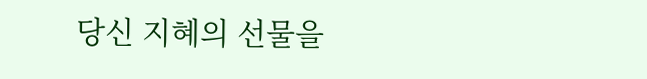당신 지혜의 선물을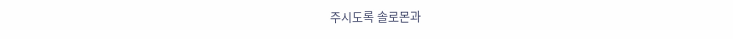주시도록 솔로몬과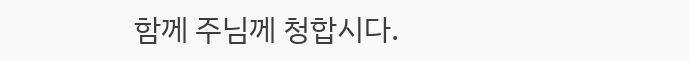함께 주님께 청합시다.